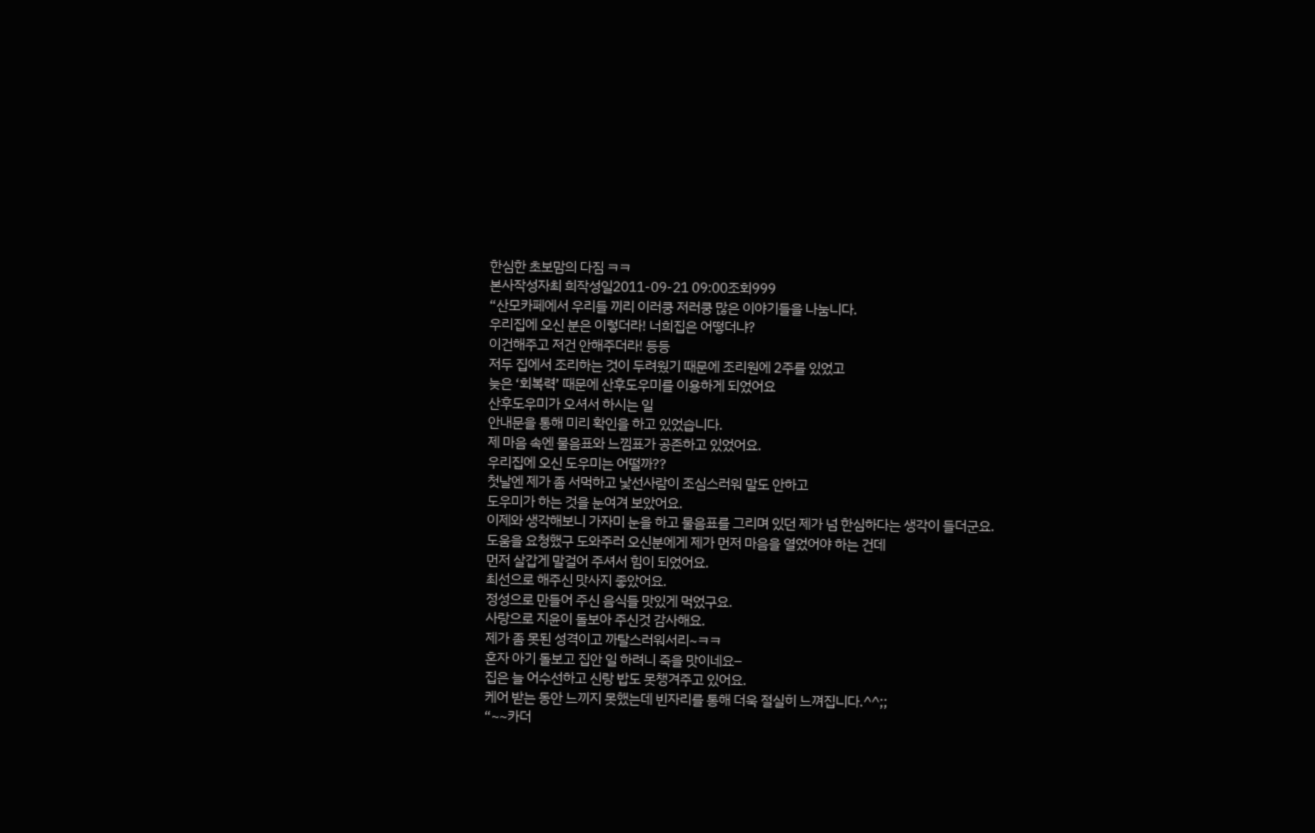한심한 초보맘의 다짐 ㅋㅋ
본사작성자최 희작성일2011-09-21 09:00조회999
“산모카페에서 우리들 끼리 이러쿵 저러쿵 많은 이야기들을 나눔니다.
우리집에 오신 분은 이렇더라! 너희집은 어떻더냐?
이건해주고 저건 안해주더라! 등등
저두 집에서 조리하는 것이 두려웠기 때문에 조리원에 2주를 있었고
늦은 ‘회복력’ 때문에 산후도우미를 이용하게 되었어요
산후도우미가 오셔서 하시는 일
안내문을 통해 미리 확인을 하고 있었습니다.
제 마음 속엔 물음표와 느낌표가 공존하고 있었어요.
우리집에 오신 도우미는 어떨까??
첫날엔 제가 좀 서먹하고 낯선사람이 조심스러워 말도 안하고
도우미가 하는 것을 눈여겨 보았어요.
이제와 생각해보니 가자미 눈을 하고 물음표를 그리며 있던 제가 넘 한심하다는 생각이 들더군요.
도움을 요청했구 도와주러 오신분에게 제가 먼저 마음을 열었어야 하는 건데
먼저 살갑게 말걸어 주셔서 힘이 되었어요.
최선으로 해주신 맛사지 좋았어요.
정성으로 만들어 주신 음식들 맛있게 먹었구요.
사랑으로 지윤이 돌보아 주신것 감사해요.
제가 좀 못된 성격이고 까탈스러워서리~ㅋㅋ
혼자 아기 돌보고 집안 일 하려니 죽을 맛이네요–
집은 늘 어수선하고 신랑 밥도 못챙겨주고 있어요.
케어 받는 동안 느끼지 못했는데 빈자리를 통해 더욱 절실히 느껴집니다.^^;;
“~~카더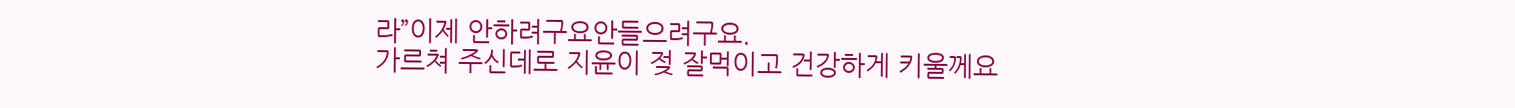라”이제 안하려구요안들으려구요.
가르쳐 주신데로 지윤이 젖 잘먹이고 건강하게 키울께요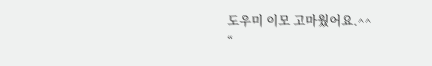도우미 이모 고마웠어요.^^
“